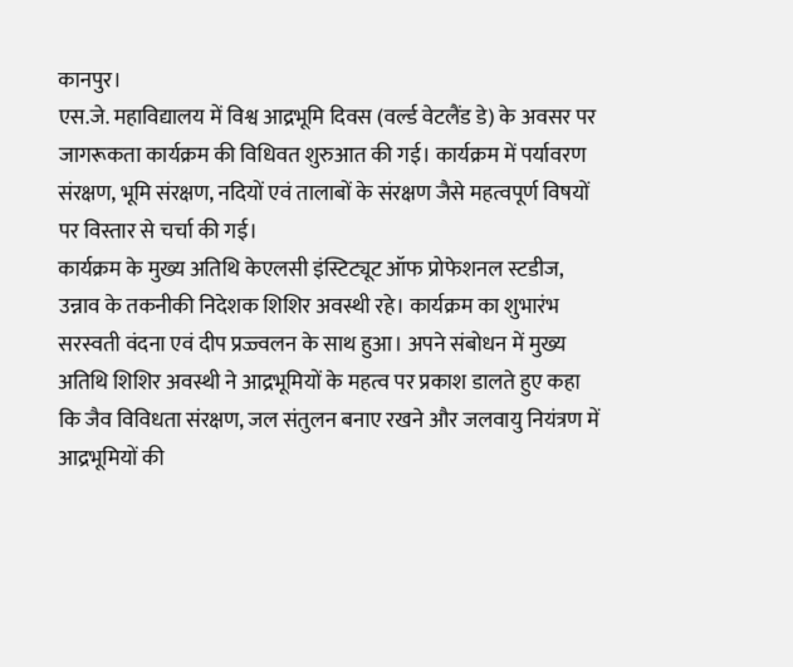कानपुर।
एस.जे. महाविद्यालय में विश्व आद्रभूमि दिवस (वर्ल्ड वेटलैंड डे) के अवसर पर जागरूकता कार्यक्रम की विधिवत शुरुआत की गई। कार्यक्रम में पर्यावरण संरक्षण, भूमि संरक्षण, नदियों एवं तालाबों के संरक्षण जैसे महत्वपूर्ण विषयों पर विस्तार से चर्चा की गई।
कार्यक्रम के मुख्य अतिथि केएलसी इंस्टिट्यूट ऑफ प्रोफेशनल स्टडीज, उन्नाव के तकनीकी निदेशक शिशिर अवस्थी रहे। कार्यक्रम का शुभारंभ सरस्वती वंदना एवं दीप प्रज्ज्वलन के साथ हुआ। अपने संबोधन में मुख्य अतिथि शिशिर अवस्थी ने आद्रभूमियों के महत्व पर प्रकाश डालते हुए कहा कि जैव विविधता संरक्षण, जल संतुलन बनाए रखने और जलवायु नियंत्रण में आद्रभूमियों की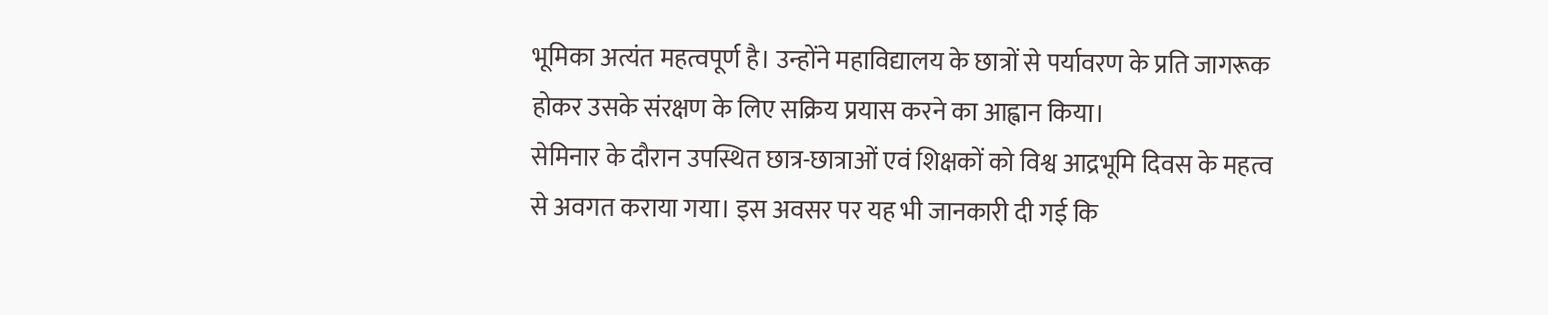भूमिका अत्यंत महत्वपूर्ण है। उन्होंने महाविद्यालय के छात्रों से पर्यावरण के प्रति जागरूक होकर उसके संरक्षण के लिए सक्रिय प्रयास करने का आह्वान किया।
सेमिनार के दौरान उपस्थित छात्र-छात्राओं एवं शिक्षकों को विश्व आद्रभूमि दिवस के महत्व से अवगत कराया गया। इस अवसर पर यह भी जानकारी दी गई कि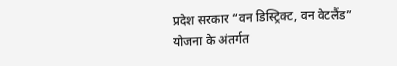प्रदेश सरकार “वन डिस्ट्रिक्ट, वन वेटलैंड” योजना के अंतर्गत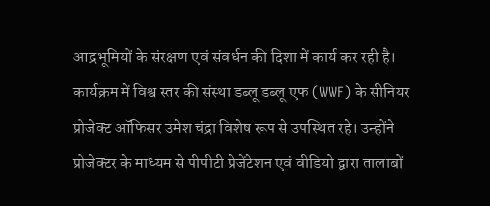आद्रभूमियों के संरक्षण एवं संवर्धन की दिशा में कार्य कर रही है।
कार्यक्रम में विश्व स्तर की संस्था डब्लू डब्लू एफ (WWF) के सीनियर प्रोजेक्ट ऑफिसर उमेश चंद्रा विशेष रूप से उपस्थित रहे। उन्होंने प्रोजेक्टर के माध्यम से पीपीटी प्रेजेंटेशन एवं वीडियो द्वारा तालाबों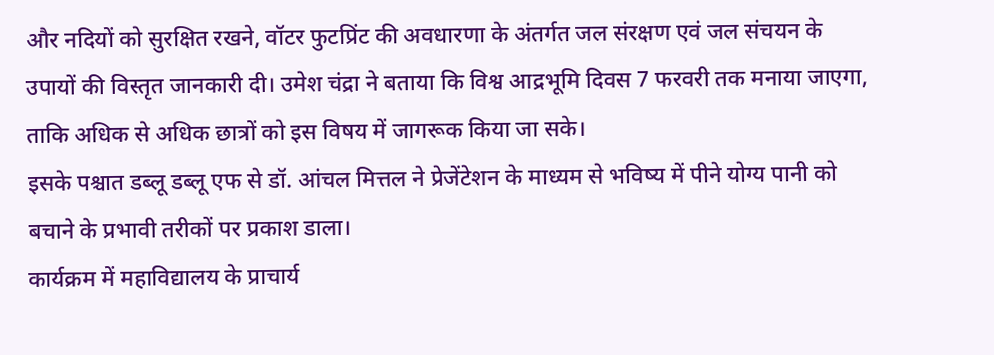और नदियों को सुरक्षित रखने, वॉटर फुटप्रिंट की अवधारणा के अंतर्गत जल संरक्षण एवं जल संचयन के उपायों की विस्तृत जानकारी दी। उमेश चंद्रा ने बताया कि विश्व आद्रभूमि दिवस 7 फरवरी तक मनाया जाएगा, ताकि अधिक से अधिक छात्रों को इस विषय में जागरूक किया जा सके।
इसके पश्चात डब्लू डब्लू एफ से डॉ. आंचल मित्तल ने प्रेजेंटेशन के माध्यम से भविष्य में पीने योग्य पानी को बचाने के प्रभावी तरीकों पर प्रकाश डाला।
कार्यक्रम में महाविद्यालय के प्राचार्य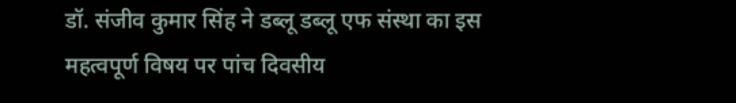डॉ. संजीव कुमार सिंह ने डब्लू डब्लू एफ संस्था का इस महत्वपूर्ण विषय पर पांच दिवसीय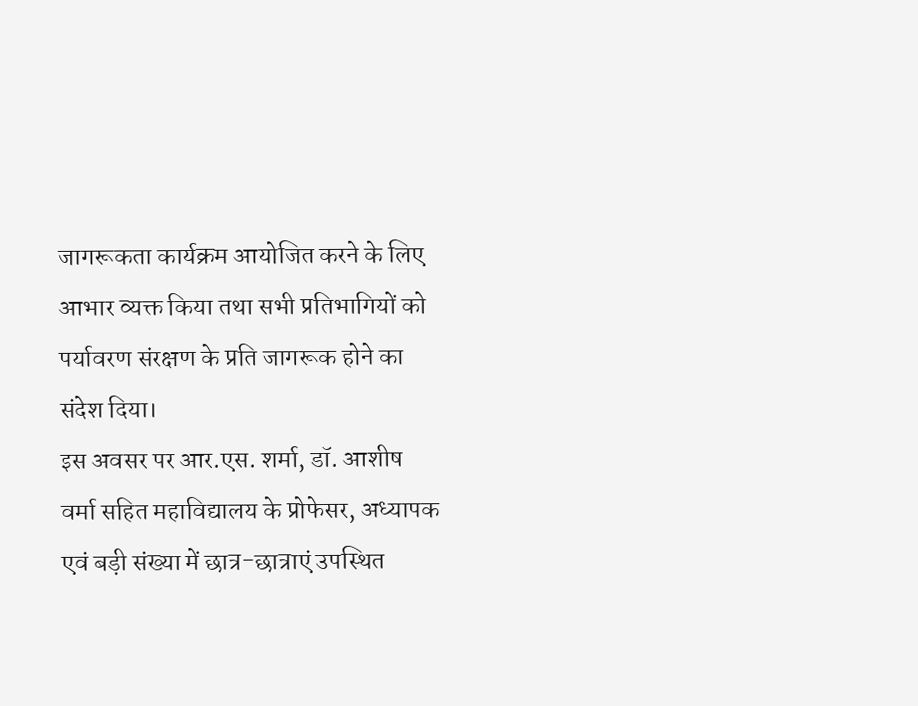जागरूकता कार्यक्रम आयोजित करने के लिए आभार व्यक्त किया तथा सभी प्रतिभागियों को पर्यावरण संरक्षण के प्रति जागरूक होने का संदेश दिया।
इस अवसर पर आर.एस. शर्मा, डॉ. आशीष वर्मा सहित महाविद्यालय के प्रोफेसर, अध्यापक एवं बड़ी संख्या में छात्र-छात्राएं उपस्थित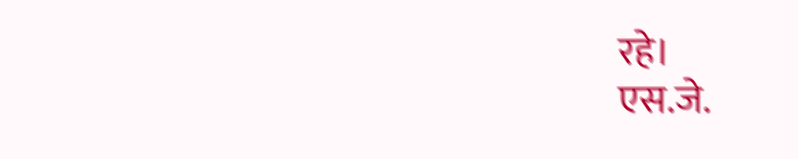रहे।
एस.जे.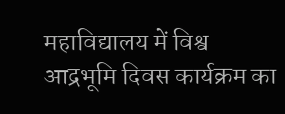महाविद्यालय में विश्व आद्रभूमि दिवस कार्यक्रम का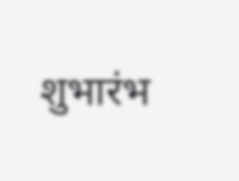शुभारंभ